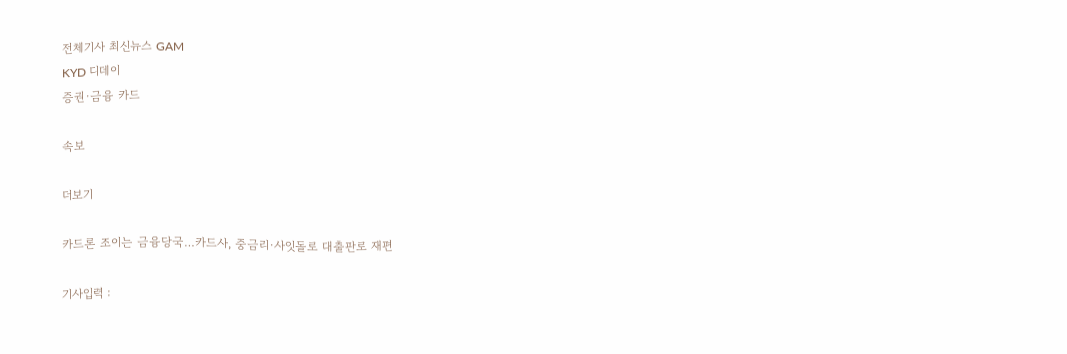전체기사 최신뉴스 GAM
KYD 디데이
증권·금융 카드

속보

더보기

카드론 조이는 금융당국…카드사, 중금리·사잇돌로 대출판로 재편

기사입력 :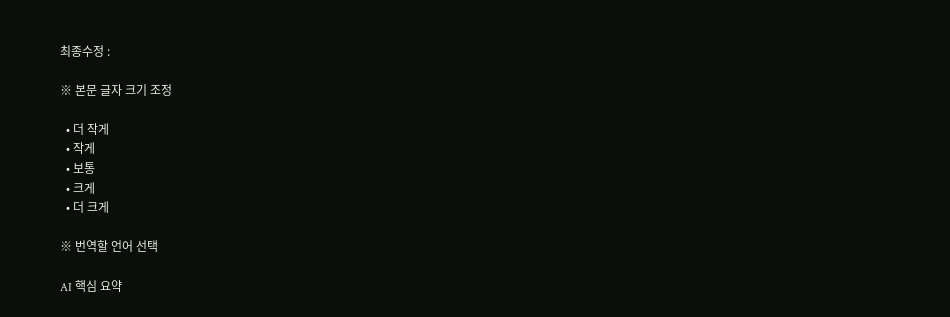최종수정 :

※ 본문 글자 크기 조정

  • 더 작게
  • 작게
  • 보통
  • 크게
  • 더 크게

※ 번역할 언어 선택

AI 핵심 요약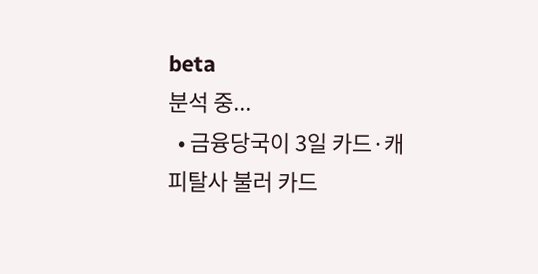beta
분석 중...
  • 금융당국이 3일 카드·캐피탈사 불러 카드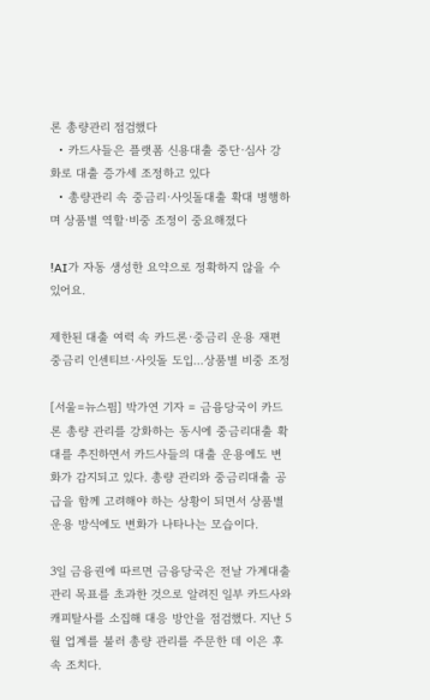론 총량관리 점검했다
  • 카드사들은 플랫폼 신용대출 중단·심사 강화로 대출 증가세 조정하고 있다
  • 총량관리 속 중금리·사잇돌대출 확대 병행하며 상품별 역할·비중 조정이 중요해졌다

!AI가 자동 생성한 요약으로 정확하지 않을 수 있어요.

제한된 대출 여력 속 카드론·중금리 운용 재편
중금리 인센티브·사잇돌 도입…상품별 비중 조정

[서울=뉴스핌] 박가연 기자 = 금융당국이 카드론 총량 관리를 강화하는 동시에 중금리대출 확대를 추진하면서 카드사들의 대출 운용에도 변화가 감지되고 있다. 총량 관리와 중금리대출 공급을 함께 고려해야 하는 상황이 되면서 상품별 운용 방식에도 변화가 나타나는 모습이다.

3일 금융권에 따르면 금융당국은 전날 가계대출 관리 목표를 초과한 것으로 알려진 일부 카드사와 캐피탈사를 소집해 대응 방안을 점검했다. 지난 5월 업계를 불러 총량 관리를 주문한 데 이은 후속 조치다.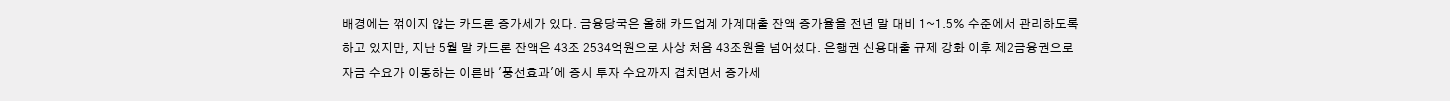배경에는 꺾이지 않는 카드론 증가세가 있다. 금융당국은 올해 카드업계 가계대출 잔액 증가율을 전년 말 대비 1~1.5% 수준에서 관리하도록 하고 있지만, 지난 5월 말 카드론 잔액은 43조 2534억원으로 사상 처음 43조원을 넘어섰다. 은행권 신용대출 규제 강화 이후 제2금융권으로 자금 수요가 이동하는 이른바 '풍선효과'에 증시 투자 수요까지 겹치면서 증가세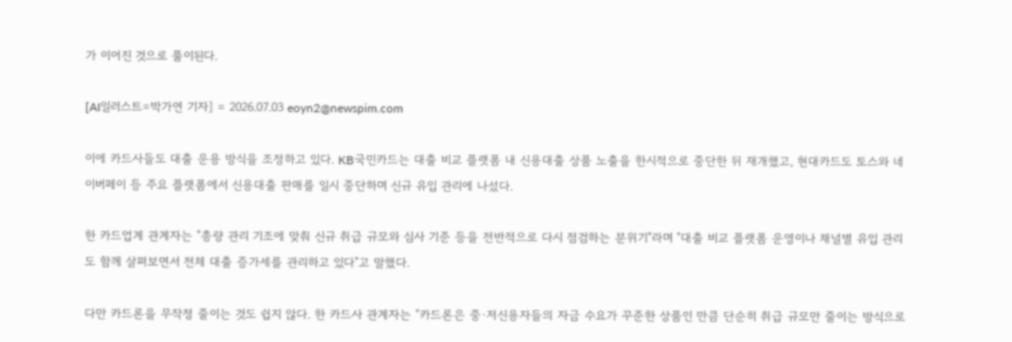가 이어진 것으로 풀이된다.

[AI일러스트=박가연 기자] = 2026.07.03 eoyn2@newspim.com

이에 카드사들도 대출 운용 방식을 조정하고 있다. KB국민카드는 대출 비교 플랫폼 내 신용대출 상품 노출을 한시적으로 중단한 뒤 재개했고, 현대카드도 토스와 네이버페이 등 주요 플랫폼에서 신용대출 판매를 일시 중단하며 신규 유입 관리에 나섰다.

한 카드업계 관계자는 "총량 관리 기조에 맞춰 신규 취급 규모와 심사 기준 등을 전반적으로 다시 점검하는 분위기"라며 "대출 비교 플랫폼 운영이나 채널별 유입 관리도 함께 살펴보면서 전체 대출 증가세를 관리하고 있다"고 말했다.

다만 카드론을 무작정 줄이는 것도 쉽지 않다. 한 카드사 관계자는 "카드론은 중·저신용자들의 자금 수요가 꾸준한 상품인 만큼 단순히 취급 규모만 줄이는 방식으로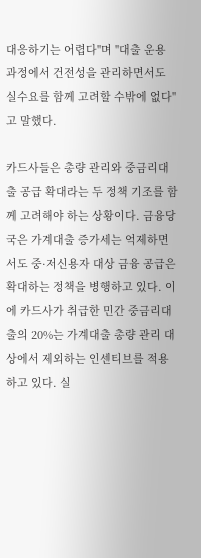대응하기는 어렵다"며 "대출 운용 과정에서 건전성을 관리하면서도 실수요를 함께 고려할 수밖에 없다"고 말했다.

카드사들은 총량 관리와 중금리대출 공급 확대라는 두 정책 기조를 함께 고려해야 하는 상황이다. 금융당국은 가계대출 증가세는 억제하면서도 중·저신용자 대상 금융 공급은 확대하는 정책을 병행하고 있다. 이에 카드사가 취급한 민간 중금리대출의 20%는 가계대출 총량 관리 대상에서 제외하는 인센티브를 적용하고 있다. 실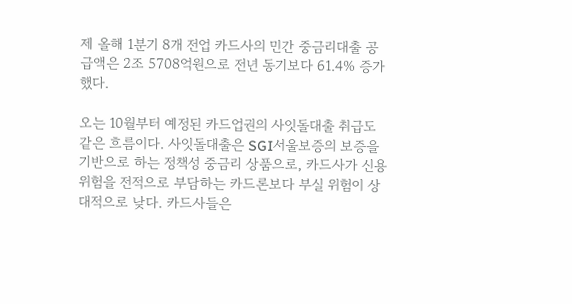제 올해 1분기 8개 전업 카드사의 민간 중금리대출 공급액은 2조 5708억원으로 전년 동기보다 61.4% 증가했다.

오는 10월부터 예정된 카드업권의 사잇돌대출 취급도 같은 흐름이다. 사잇돌대출은 SGI서울보증의 보증을 기반으로 하는 정책성 중금리 상품으로, 카드사가 신용위험을 전적으로 부담하는 카드론보다 부실 위험이 상대적으로 낮다. 카드사들은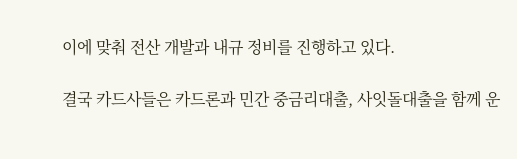이에 맞춰 전산 개발과 내규 정비를 진행하고 있다.

결국 카드사들은 카드론과 민간 중금리대출, 사잇돌대출을 함께 운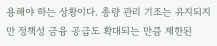용해야 하는 상황이다. 총량 관리 기조는 유지되지만 정책성 금융 공급도 확대되는 만큼 제한된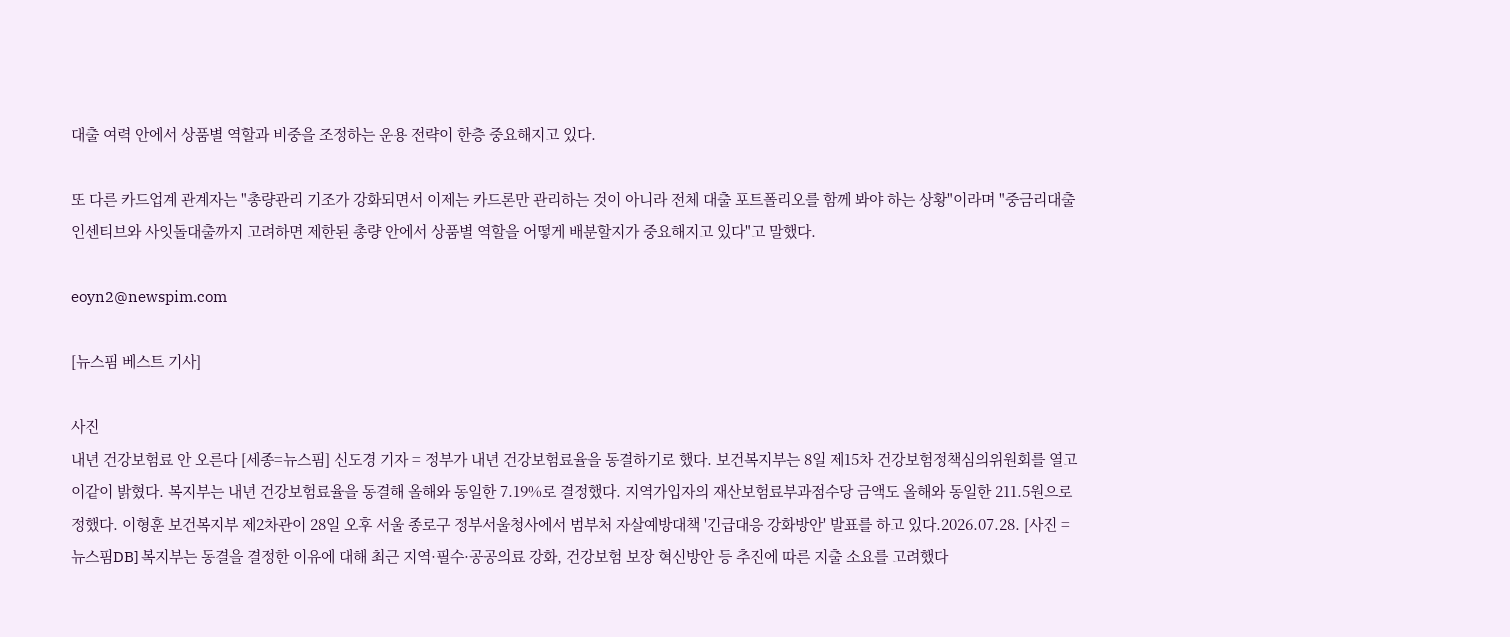대출 여력 안에서 상품별 역할과 비중을 조정하는 운용 전략이 한층 중요해지고 있다.

또 다른 카드업계 관계자는 "총량관리 기조가 강화되면서 이제는 카드론만 관리하는 것이 아니라 전체 대출 포트폴리오를 함께 봐야 하는 상황"이라며 "중금리대출 인센티브와 사잇돌대출까지 고려하면 제한된 총량 안에서 상품별 역할을 어떻게 배분할지가 중요해지고 있다"고 말했다.

eoyn2@newspim.com

[뉴스핌 베스트 기사]

사진
내년 건강보험료 안 오른다 [세종=뉴스핌] 신도경 기자 = 정부가 내년 건강보험료율을 동결하기로 했다. 보건복지부는 8일 제15차 건강보험정책심의위원회를 열고 이같이 밝혔다. 복지부는 내년 건강보험료율을 동결해 올해와 동일한 7.19%로 결정했다. 지역가입자의 재산보험료부과점수당 금액도 올해와 동일한 211.5원으로 정했다. 이형훈 보건복지부 제2차관이 28일 오후 서울 종로구 정부서울청사에서 범부처 자살예방대책 '긴급대응 강화방안' 발표를 하고 있다.2026.07.28. [사진 = 뉴스핌DB] 복지부는 동결을 결정한 이유에 대해 최근 지역·필수·공공의료 강화, 건강보험 보장 혁신방안 등 추진에 따른 지출 소요를 고려했다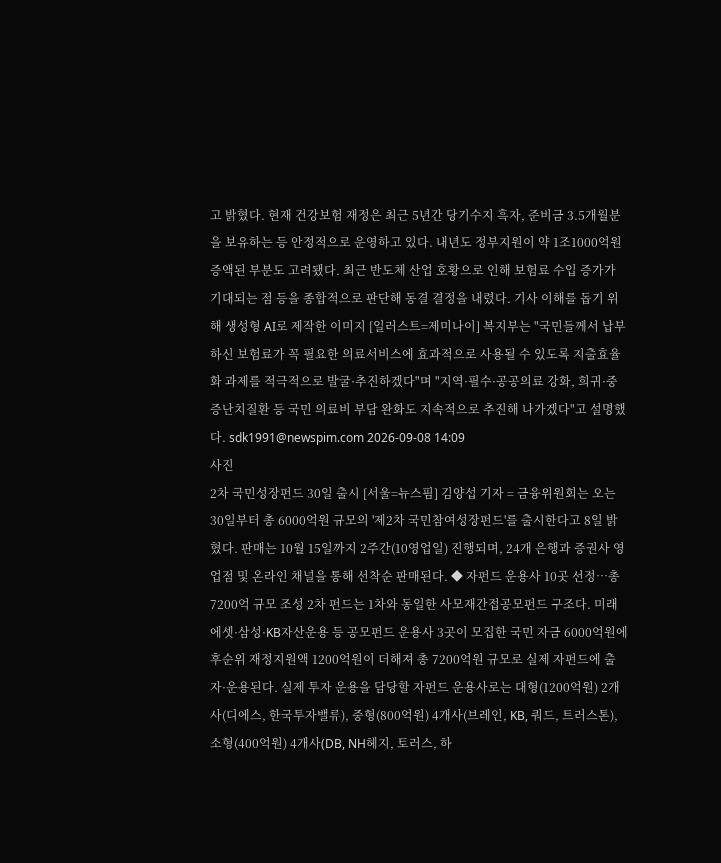고 밝혔다. 현재 건강보험 재정은 최근 5년간 당기수지 흑자, 준비금 3.5개월분을 보유하는 등 안정적으로 운영하고 있다. 내년도 정부지원이 약 1조1000억원 증액된 부분도 고려됐다. 최근 반도체 산업 호황으로 인해 보험료 수입 증가가 기대되는 점 등을 종합적으로 판단해 동결 결정을 내렸다. 기사 이해를 돕기 위해 생성형 AI로 제작한 이미지 [일러스트=제미나이] 복지부는 "국민들께서 납부하신 보험료가 꼭 필요한 의료서비스에 효과적으로 사용될 수 있도록 지출효율화 과제를 적극적으로 발굴·추진하겠다"며 "지역·필수·공공의료 강화, 희귀·중증난치질환 등 국민 의료비 부담 완화도 지속적으로 추진해 나가겠다"고 설명했다. sdk1991@newspim.com 2026-09-08 14:09
사진
2차 국민성장펀드 30일 출시 [서울=뉴스핌] 김양섭 기자 = 금융위원회는 오는 30일부터 총 6000억원 규모의 '제2차 국민참여성장펀드'를 출시한다고 8일 밝혔다. 판매는 10월 15일까지 2주간(10영업일) 진행되며, 24개 은행과 증권사 영업점 및 온라인 채널을 통해 선착순 판매된다. ◆ 자펀드 운용사 10곳 선정…총 7200억 규모 조성 2차 펀드는 1차와 동일한 사모재간접공모펀드 구조다. 미래에셋·삼성·KB자산운용 등 공모펀드 운용사 3곳이 모집한 국민 자금 6000억원에 후순위 재정지원액 1200억원이 더해져 총 7200억원 규모로 실제 자펀드에 출자·운용된다. 실제 투자 운용을 담당할 자펀드 운용사로는 대형(1200억원) 2개사(디에스, 한국투자밸류), 중형(800억원) 4개사(브레인, KB, 쿼드, 트러스톤), 소형(400억원) 4개사(DB, NH헤지, 토러스, 하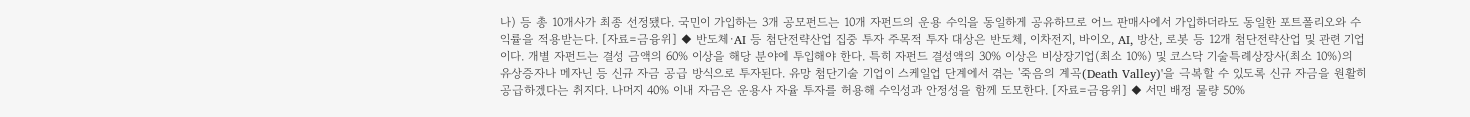나) 등 총 10개사가 최종 선정됐다. 국민이 가입하는 3개 공모펀드는 10개 자펀드의 운용 수익을 동일하게 공유하므로 어느 판매사에서 가입하더라도 동일한 포트폴리오와 수익률을 적용받는다. [자료=금융위] ◆ 반도체·AI 등 첨단전략산업 집중 투자 주목적 투자 대상은 반도체, 이차전지, 바이오, AI, 방산, 로봇 등 12개 첨단전략산업 및 관련 기업이다. 개별 자펀드는 결성 금액의 60% 이상을 해당 분야에 투입해야 한다. 특히 자펀드 결성액의 30% 이상은 비상장기업(최소 10%) 및 코스닥 기술특례상장사(최소 10%)의 유상증자나 메자닌 등 신규 자금 공급 방식으로 투자된다. 유망 첨단기술 기업이 스케일업 단계에서 겪는 '죽음의 계곡(Death Valley)'을 극복할 수 있도록 신규 자금을 원활히 공급하겠다는 취지다. 나머지 40% 이내 자금은 운용사 자율 투자를 허용해 수익성과 안정성을 함께 도모한다. [자료=금융위] ◆ 서민 배정 물량 50%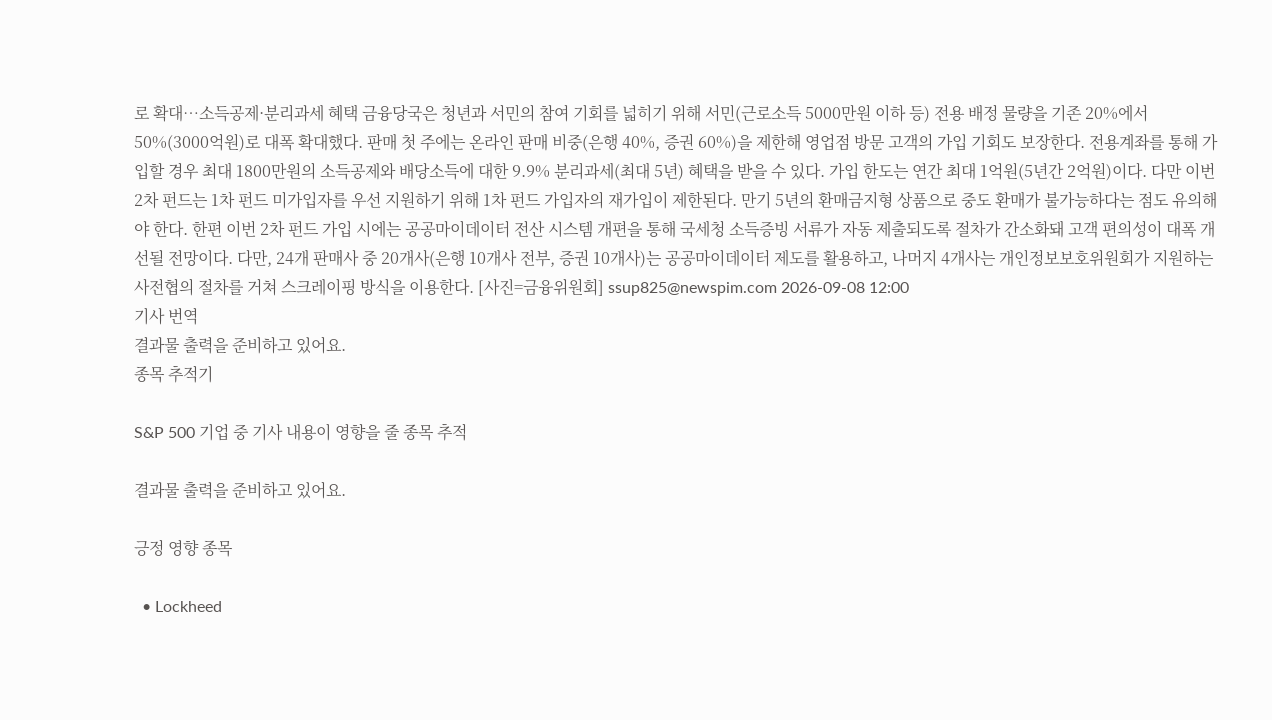로 확대…소득공제·분리과세 혜택 금융당국은 청년과 서민의 참여 기회를 넓히기 위해 서민(근로소득 5000만원 이하 등) 전용 배정 물량을 기존 20%에서 50%(3000억원)로 대폭 확대했다. 판매 첫 주에는 온라인 판매 비중(은행 40%, 증권 60%)을 제한해 영업점 방문 고객의 가입 기회도 보장한다. 전용계좌를 통해 가입할 경우 최대 1800만원의 소득공제와 배당소득에 대한 9.9% 분리과세(최대 5년) 혜택을 받을 수 있다. 가입 한도는 연간 최대 1억원(5년간 2억원)이다. 다만 이번 2차 펀드는 1차 펀드 미가입자를 우선 지원하기 위해 1차 펀드 가입자의 재가입이 제한된다. 만기 5년의 환매금지형 상품으로 중도 환매가 불가능하다는 점도 유의해야 한다. 한편 이번 2차 펀드 가입 시에는 공공마이데이터 전산 시스템 개편을 통해 국세청 소득증빙 서류가 자동 제출되도록 절차가 간소화돼 고객 편의성이 대폭 개선될 전망이다. 다만, 24개 판매사 중 20개사(은행 10개사 전부, 증권 10개사)는 공공마이데이터 제도를 활용하고, 나머지 4개사는 개인정보보호위원회가 지원하는 사전협의 절차를 거쳐 스크레이핑 방식을 이용한다. [사진=금융위원회] ssup825@newspim.com 2026-09-08 12:00
기사 번역
결과물 출력을 준비하고 있어요.
종목 추적기

S&P 500 기업 중 기사 내용이 영향을 줄 종목 추적

결과물 출력을 준비하고 있어요.

긍정 영향 종목

  • Lockheed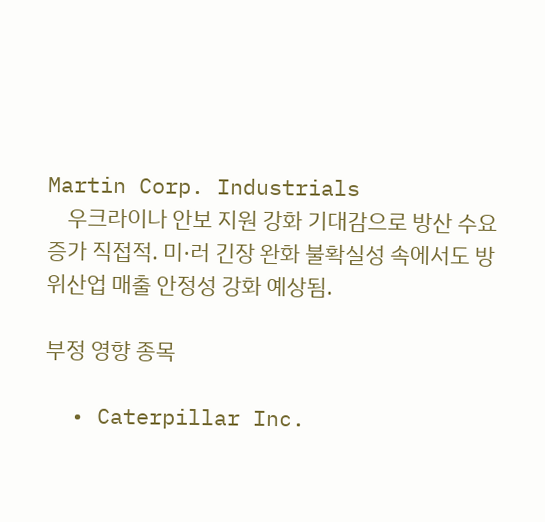Martin Corp. Industrials
    우크라이나 안보 지원 강화 기대감으로 방산 수요 증가 직접적. 미·러 긴장 완화 불확실성 속에서도 방위산업 매출 안정성 강화 예상됨.

부정 영향 종목

  • Caterpillar Inc.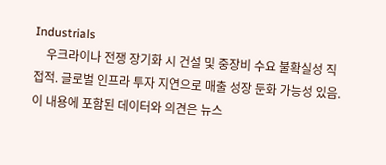Industrials
    우크라이나 전쟁 장기화 시 건설 및 중장비 수요 불확실성 직접적. 글로벌 인프라 투자 지연으로 매출 성장 둔화 가능성 있음.
이 내용에 포함된 데이터와 의견은 뉴스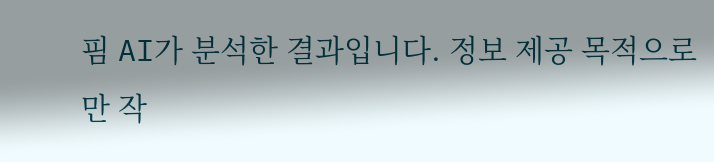핌 AI가 분석한 결과입니다. 정보 제공 목적으로만 작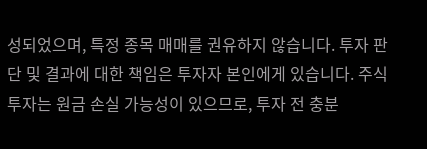성되었으며, 특정 종목 매매를 권유하지 않습니다. 투자 판단 및 결과에 대한 책임은 투자자 본인에게 있습니다. 주식 투자는 원금 손실 가능성이 있으므로, 투자 전 충분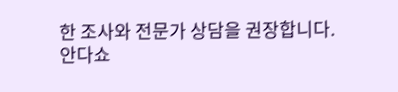한 조사와 전문가 상담을 권장합니다.
안다쇼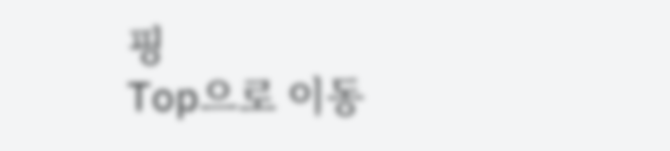핑
Top으로 이동